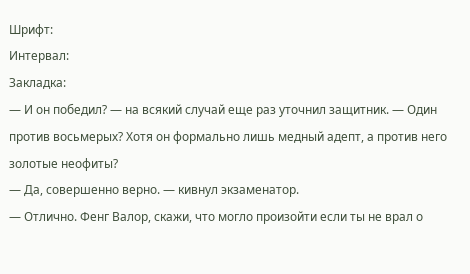Шрифт:
Интервал:
Закладка:
— И он победил? — на всякий случай еще раз уточнил защитник. — Один против восьмерых? Хотя он формально лишь медный адепт, а против него золотые неофиты?
— Да, совершенно верно. — кивнул экзаменатор.
— Отлично. Фенг Валор, скажи, что могло произойти если ты не врал о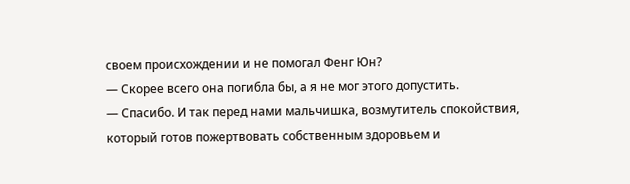своем происхождении и не помогал Фенг Юн?
— Скорее всего она погибла бы, а я не мог этого допустить.
— Спасибо. И так перед нами мальчишка, возмутитель спокойствия, который готов пожертвовать собственным здоровьем и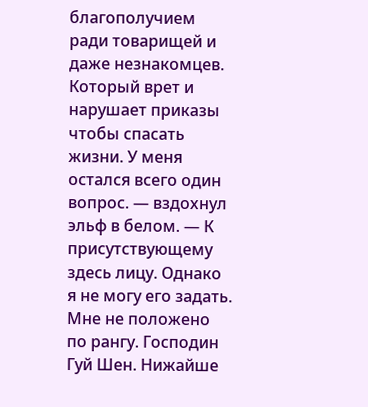благополучием ради товарищей и даже незнакомцев. Который врет и нарушает приказы чтобы спасать жизни. У меня остался всего один вопрос. — вздохнул эльф в белом. — К присутствующему здесь лицу. Однако я не могу его задать. Мне не положено по рангу. Господин Гуй Шен. Нижайше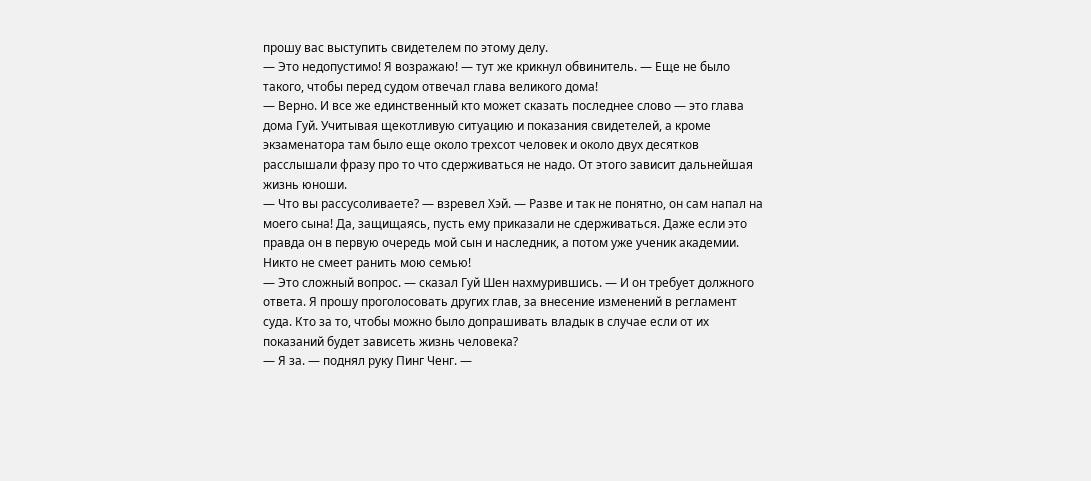прошу вас выступить свидетелем по этому делу.
— Это недопустимо! Я возражаю! — тут же крикнул обвинитель. — Еще не было такого, чтобы перед судом отвечал глава великого дома!
— Верно. И все же единственный кто может сказать последнее слово — это глава дома Гуй. Учитывая щекотливую ситуацию и показания свидетелей, а кроме экзаменатора там было еще около трехсот человек и около двух десятков расслышали фразу про то что сдерживаться не надо. От этого зависит дальнейшая жизнь юноши.
— Что вы рассусоливаете? — взревел Хэй. — Разве и так не понятно, он сам напал на моего сына! Да, защищаясь, пусть ему приказали не сдерживаться. Даже если это правда он в первую очередь мой сын и наследник, а потом уже ученик академии. Никто не смеет ранить мою семью!
— Это сложный вопрос. — сказал Гуй Шен нахмурившись. — И он требует должного ответа. Я прошу проголосовать других глав, за внесение изменений в регламент суда. Кто за то, чтобы можно было допрашивать владык в случае если от их показаний будет зависеть жизнь человека?
— Я за. — поднял руку Пинг Ченг. —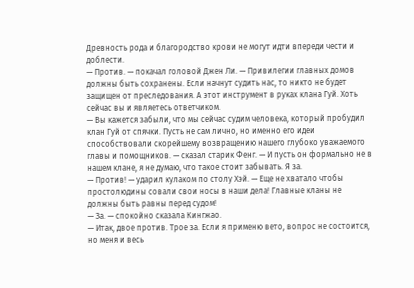Древность рода и благородство крови не могут идти впереди чести и доблести.
— Против. — покачал головой Джен Ли. — Привилегии главных домов должны быть сохранены. Если начнут судить нас, то никто не будет защищен от преследования. А этот инструмент в руках клана Гуй. Хоть сейчас вы и являетесь ответчиком.
— Вы кажется забыли, что мы сейчас судим человека, который пробудил клан Гуй от спячки. Пусть не сам лично, но именно его идеи способствовали скорейшему возвращению нашего глубоко уважаемого главы и помощников. — сказал старик Фенг. — И пусть он формально не в нашем клане, я не думаю, что такое стоит забывать. Я за.
— Против! — ударил кулаком по столу Хэй. — Еще не хватало чтобы простолюдины совали свои носы в наши дела! Главные кланы не должны быть равны перед судом!
— За. — спокойно сказала Кингжао.
— Итак, двое против. Трое за. Если я применю вето, вопрос не состоится, но меня и весь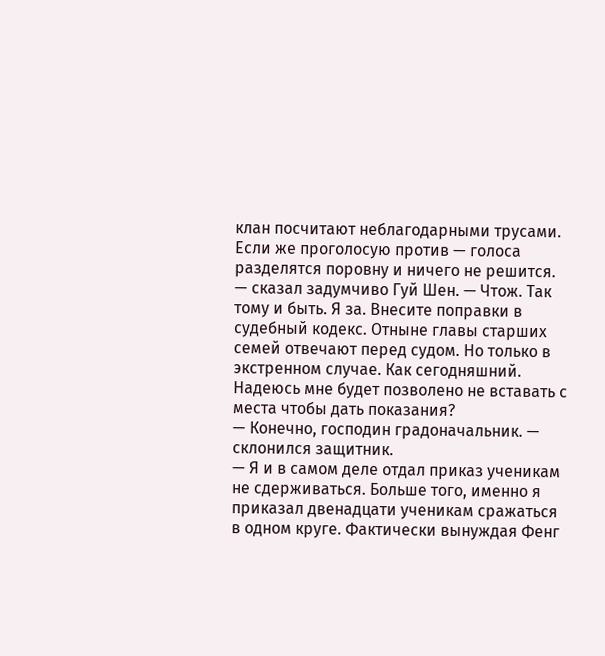клан посчитают неблагодарными трусами. Если же проголосую против — голоса разделятся поровну и ничего не решится. — сказал задумчиво Гуй Шен. — Чтож. Так тому и быть. Я за. Внесите поправки в судебный кодекс. Отныне главы старших семей отвечают перед судом. Но только в экстренном случае. Как сегодняшний. Надеюсь мне будет позволено не вставать с места чтобы дать показания?
— Конечно, господин градоначальник. — склонился защитник.
— Я и в самом деле отдал приказ ученикам не сдерживаться. Больше того, именно я приказал двенадцати ученикам сражаться в одном круге. Фактически вынуждая Фенг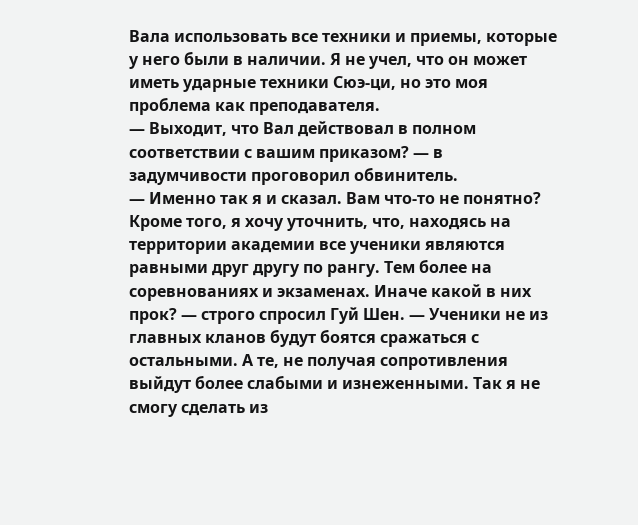Вала использовать все техники и приемы, которые у него были в наличии. Я не учел, что он может иметь ударные техники Сюэ-ци, но это моя проблема как преподавателя.
— Выходит, что Вал действовал в полном соответствии с вашим приказом? — в задумчивости проговорил обвинитель.
— Именно так я и сказал. Вам что-то не понятно? Кроме того, я хочу уточнить, что, находясь на территории академии все ученики являются равными друг другу по рангу. Тем более на соревнованиях и экзаменах. Иначе какой в них прок? — строго спросил Гуй Шен. — Ученики не из главных кланов будут боятся сражаться с остальными. А те, не получая сопротивления выйдут более слабыми и изнеженными. Так я не смогу сделать из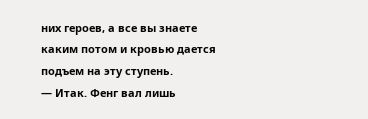них героев, а все вы знаете каким потом и кровью дается подъем на эту ступень.
— Итак. Фенг вал лишь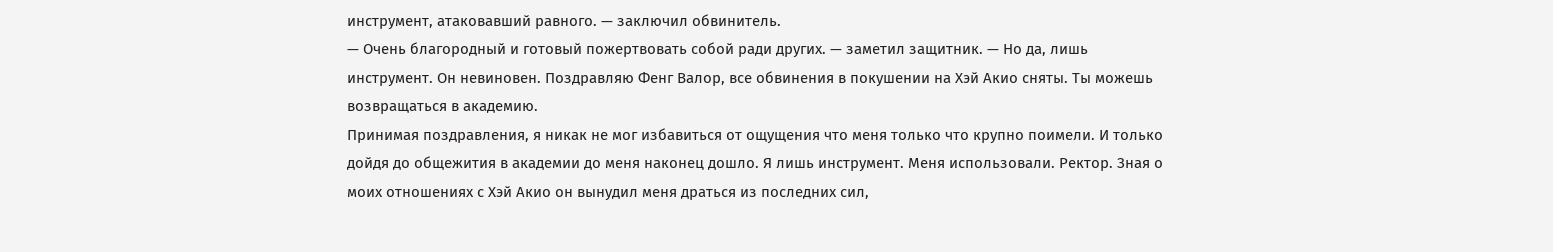инструмент, атаковавший равного. — заключил обвинитель.
— Очень благородный и готовый пожертвовать собой ради других. — заметил защитник. — Но да, лишь инструмент. Он невиновен. Поздравляю Фенг Валор, все обвинения в покушении на Хэй Акио сняты. Ты можешь возвращаться в академию.
Принимая поздравления, я никак не мог избавиться от ощущения что меня только что крупно поимели. И только дойдя до общежития в академии до меня наконец дошло. Я лишь инструмент. Меня использовали. Ректор. Зная о моих отношениях с Хэй Акио он вынудил меня драться из последних сил,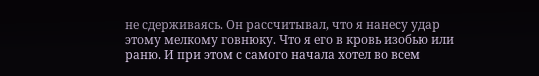не сдерживаясь. Он рассчитывал, что я нанесу удар этому мелкому говнюку. Что я его в кровь изобью или раню. И при этом с самого начала хотел во всем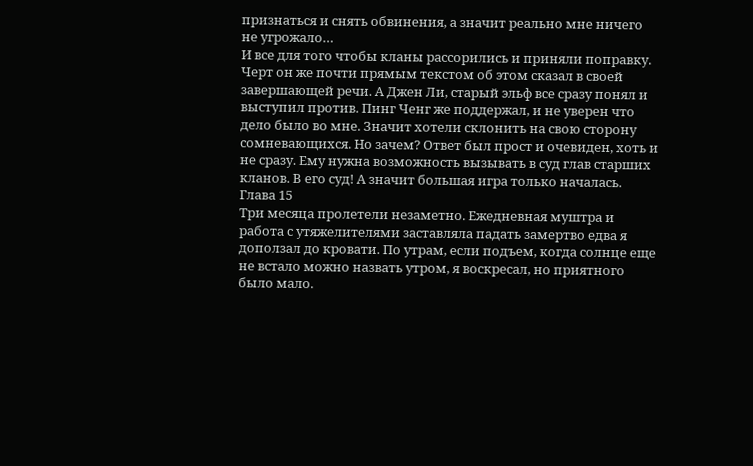признаться и снять обвинения, а значит реально мне ничего не угрожало…
И все для того чтобы кланы рассорились и приняли поправку. Черт он же почти прямым текстом об этом сказал в своей завершающей речи. А Джен Ли, старый эльф все сразу понял и выступил против. Пинг Ченг же поддержал, и не уверен что дело было во мне. Значит хотели склонить на свою сторону сомневающихся. Но зачем? Ответ был прост и очевиден, хоть и не сразу. Ему нужна возможность вызывать в суд глав старших кланов. В его суд! А значит большая игра только началась.
Глава 15
Три месяца пролетели незаметно. Ежедневная муштра и работа с утяжелителями заставляла падать замертво едва я доползал до кровати. По утрам, если подъем, когда солнце еще не встало можно назвать утром, я воскресал, но приятного было мало.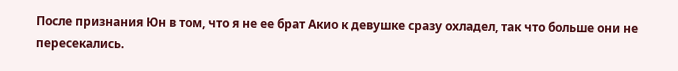После признания Юн в том, что я не ее брат Акио к девушке сразу охладел, так что больше они не пересекались.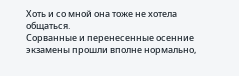Хоть и со мной она тоже не хотела общаться.
Сорванные и перенесенные осенние экзамены прошли вполне нормально,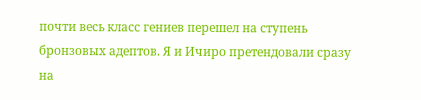почти весь класс гениев перешел на ступень бронзовых адептов. Я и Ичиро претендовали сразу на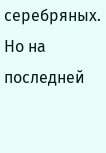серебряных. Но на последней